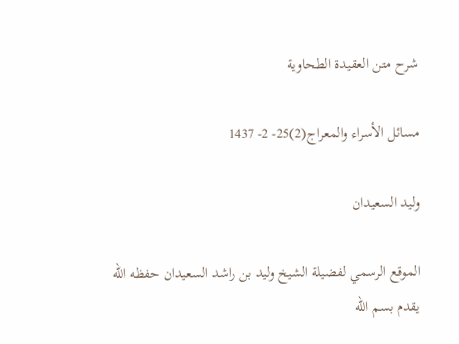شرح متن العقيدة الطحاوية

مسائل الأسراء والمعراج(2)25- 2- 1437

وليد السعيدان

الموقع الرسمي لفضيلة الشيخ وليد بن راشد السعيدان حفظه الله يقدم بسم الله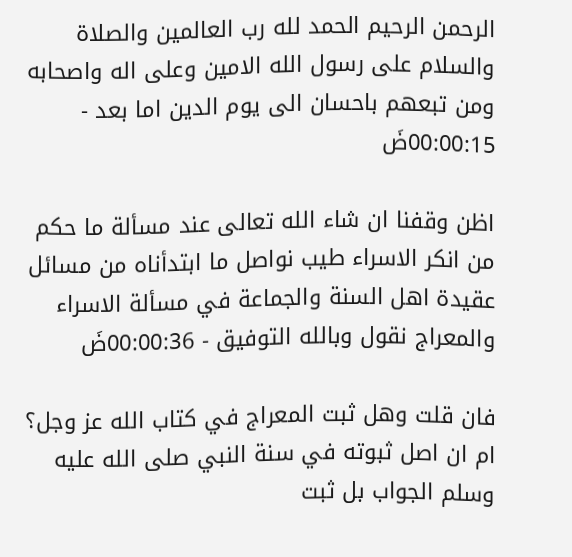الرحمن الرحيم الحمد لله رب العالمين والصلاة والسلام على رسول الله الامين وعلى اله واصحابه ومن تبعهم باحسان الى يوم الدين اما بعد - 00:00:15ضَ

اظن وقفنا ان شاء الله تعالى عند مسألة ما حكم من انكر الاسراء طيب نواصل ما ابتدأناه من مسائل عقيدة اهل السنة والجماعة في مسألة الاسراء والمعراج نقول وبالله التوفيق - 00:00:36ضَ

فان قلت وهل ثبت المعراج في كتاب الله عز وجل؟ ام ان اصل ثبوته في سنة النبي صلى الله عليه وسلم الجواب بل ثبت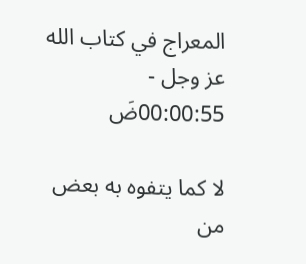المعراج في كتاب الله عز وجل - 00:00:55ضَ

لا كما يتفوه به بعض من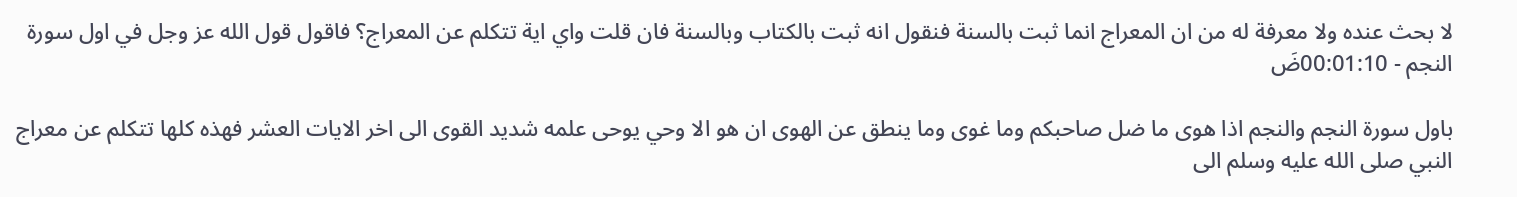لا بحث عنده ولا معرفة له من ان المعراج انما ثبت بالسنة فنقول انه ثبت بالكتاب وبالسنة فان قلت واي اية تتكلم عن المعراج؟ فاقول قول الله عز وجل في اول سورة النجم - 00:01:10ضَ

باول سورة النجم والنجم اذا هوى ما ضل صاحبكم وما غوى وما ينطق عن الهوى ان هو الا وحي يوحى علمه شديد القوى الى اخر الايات العشر فهذه كلها تتكلم عن معراج النبي صلى الله عليه وسلم الى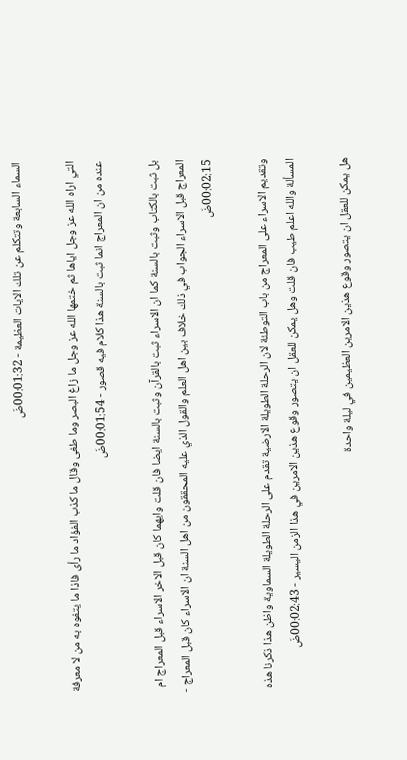السماء السابعة وتتكلم عن تلك الايات العظيمة - 00:01:32ضَ

التي اراه الله عز وجل اياها ثم ختمها الله عز وجل ما زاغ البصر وما طغى وقال ما كذب الفؤاد ما رأى فاذا ما يتفوه به من لا معرفة عنده من ان المعراج انما ثبت بالسنة هذا كلام فيه قصور - 00:01:54ضَ

بل ثبت بالكتاب وثبت بالسنة كما ان الاسراء ثبت بالقرآن وثبت بالسنة ايضا فان قلت وايهما كان قبل الاخر الاسراء قبل المعراج ام المعراج قبل الاسراء الجواب في ذلك خلاف بين اهل العلم والقول الذي عليه المحققون من اهل السنة ان الاسراء كان قبل المعراج - 00:02:15ضَ

وتقديم الاسراء على المعراج من باب التوطئة لان الرحلة الطويلة الارضية تقدم على الرحلة الطويلة السماوية واظن هذا ذكرنا هذه المسألة والله اعلم طيب فان قلت وهل يمكن للعقل ان يتصور وقوع هذين الامرين في هذا الزمن اليسير - 00:02:43ضَ

هل يمكن للعقل ان يتصور وقوع هذين الامرين العظيمين في ليلة واحدة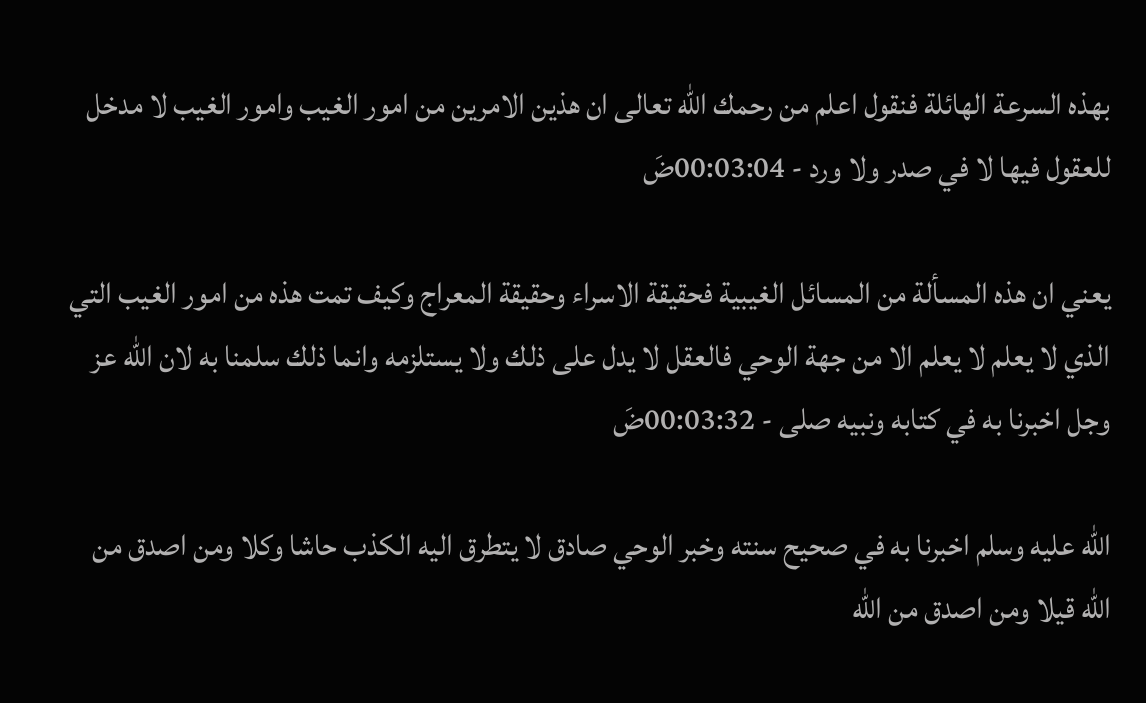بهذه السرعة الهائلة فنقول اعلم من رحمك الله تعالى ان هذين الامرين من امور الغيب وامور الغيب لا مدخل للعقول فيها لا في صدر ولا ورد - 00:03:04ضَ

يعني ان هذه المسألة من المسائل الغيبية فحقيقة الاسراء وحقيقة المعراج وكيف تمت هذه من امور الغيب التي الذي لا يعلم لا يعلم الا من جهة الوحي فالعقل لا يدل على ذلك ولا يستلزمه وانما ذلك سلمنا به لان الله عز وجل اخبرنا به في كتابه ونبيه صلى - 00:03:32ضَ

الله عليه وسلم اخبرنا به في صحيح سنته وخبر الوحي صادق لا يتطرق اليه الكذب حاشا وكلا ومن اصدق من الله قيلا ومن اصدق من الله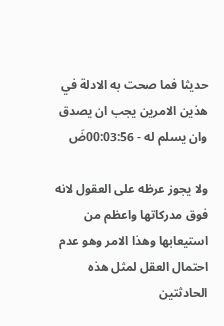حديثا فما صحت به الادلة في هذين الامرين يجب ان يصدق وان يسلم له - 00:03:56ضَ

ولا يجوز عرظه على العقول لانه فوق مدركاتها واعظم من استيعابها وهذا الامر وهو عدم احتمال العقل لمثل هذه الحادثتين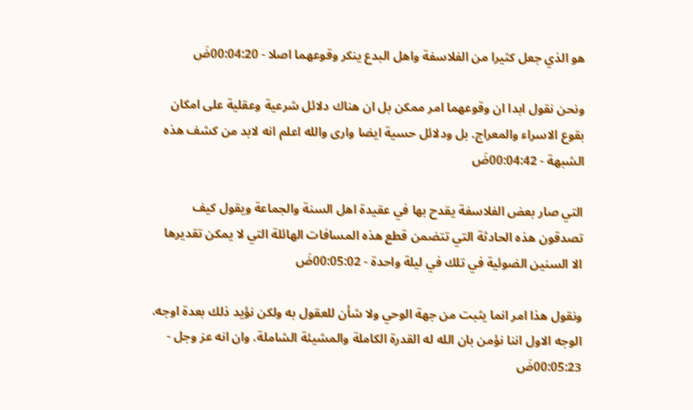هو الذي جعل كثيرا من الفلاسفة واهل البدع ينكر وقوعهما اصلا - 00:04:20ضَ

ونحن نقول ابدا ان وقوعهما امر ممكن بل ان هناك دلائل شرعية وعقلية على امكان بقوع الاسراء والمعراج. بل ودلائل حسية ايضا وارى والله اعلم انه لابد من كشف هذه الشبهة - 00:04:42ضَ

التي صار بعض الفلاسفة يقدح بها في عقيدة اهل السنة والجماعة ويقول كيف تصدقون هذه الحادثة التي تتضمن قطع هذه المسافات الهائلة التي لا يمكن تقديرها الا السنين الضوئية في تلك في ليلة واحدة - 00:05:02ضَ

ونقول هذا امر انما يثبت من جهة الوحي ولا شأن للعقول به ولكن نؤيد ذلك بعدة اوجه. الوجه الاول اننا نؤمن بان الله له القدرة الكاملة والمشيئة الشاملة. وان انه عز وجل - 00:05:23ضَ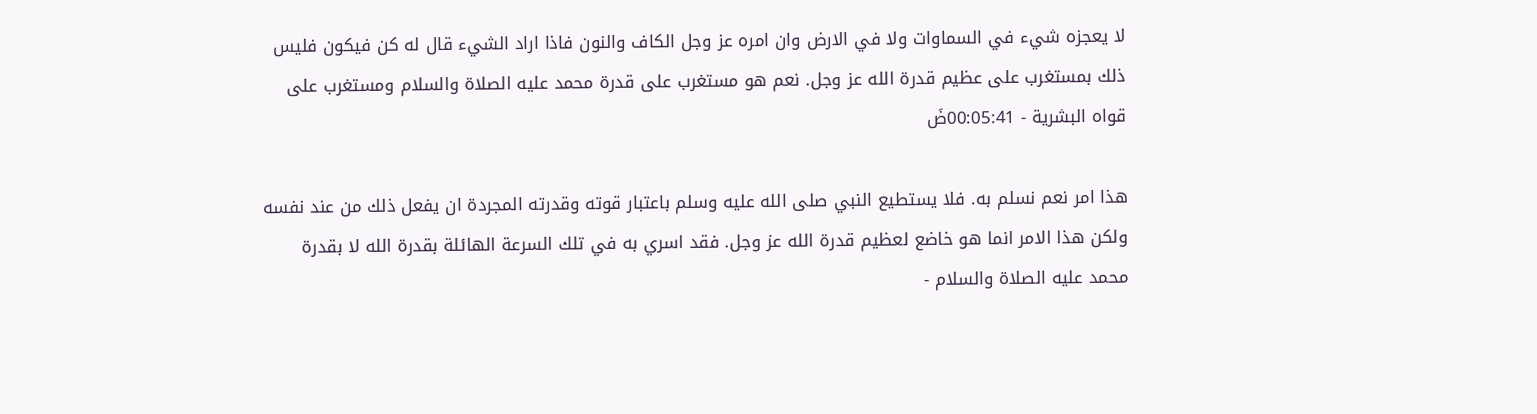لا يعجزه شيء في السماوات ولا في الارض وان امره عز وجل الكاف والنون فاذا اراد الشيء قال له كن فيكون فليس ذلك بمستغرب على عظيم قدرة الله عز وجل. نعم هو مستغرب على قدرة محمد عليه الصلاة والسلام ومستغرب على قواه البشرية - 00:05:41ضَ

هذا امر نعم نسلم به. فلا يستطيع النبي صلى الله عليه وسلم باعتبار قوته وقدرته المجردة ان يفعل ذلك من عند نفسه ولكن هذا الامر انما هو خاضع لعظيم قدرة الله عز وجل. فقد اسري به في تلك السرعة الهائلة بقدرة الله لا بقدرة محمد عليه الصلاة والسلام -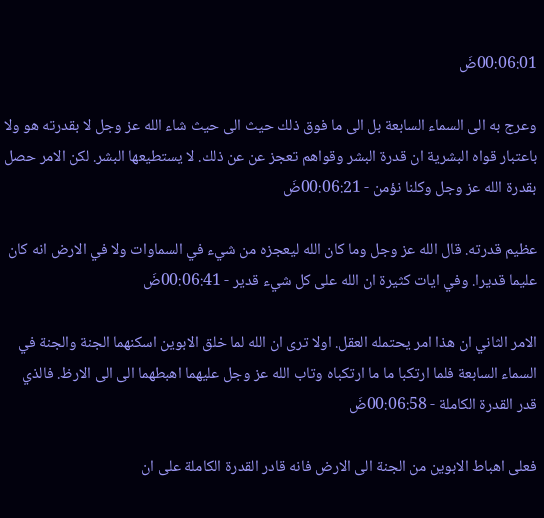00:06:01ضَ

وعرج به الى السماء السابعة بل الى ما فوق ذلك حيث الى حيث شاء الله عز وجل لا بقدرته هو ولا باعتبار قواه البشرية ان قدرة البشر وقواهم تعجز عن عن ذلك. لا يستطيعها البشر. لكن الامر حصل بقدرة الله عز وجل وكلنا نؤمن - 00:06:21ضَ

عظيم قدرته. قال الله عز وجل وما كان الله ليعجزه من شيء في السماوات ولا في الارض انه كان عليما قديرا. وفي ايات كثيرة ان الله على كل شيء قدير - 00:06:41ضَ

الامر الثاني ان هذا امر يحتمله العقل. اولا ترى ان الله لما خلق الابوين اسكنهما الجنة والجنة في السماء السابعة فلما ارتكبا ما ما ارتكباه وتاب الله عز وجل عليهما اهبطهما الى الى الارظ. فالذي قدر القدرة الكاملة - 00:06:58ضَ

فعلى اهباط الابوين من الجنة الى الارض فانه قادر القدرة الكاملة على ان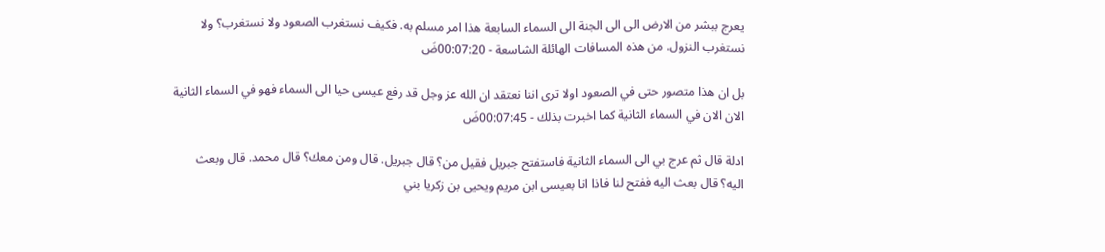يعرج ببشر من الارض الى الى الجنة الى السماء السابعة هذا امر مسلم به. فكيف نستغرب الصعود ولا نستغرب؟ ولا نستغرب النزول. من هذه المسافات الهائلة الشاسعة - 00:07:20ضَ

بل ان هذا متصور حتى في الصعود اولا ترى اننا نعتقد ان الله عز وجل قد رفع عيسى حيا الى السماء فهو في السماء الثانية الان الان في السماء الثانية كما اخبرت بذلك - 00:07:45ضَ

ادلة قال ثم عرج بي الى السماء الثانية فاستفتح جبريل فقيل من؟ قال جبريل. قال ومن معك؟ قال محمد. قال وبعث اليه؟ قال بعث اليه ففتح لنا فاذا انا بعيسى ابن مريم ويحيى بن زكريا بني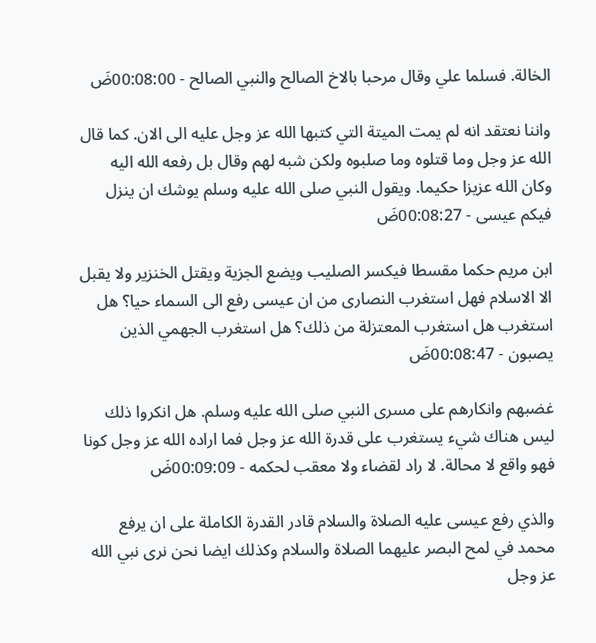الخالة. فسلما علي وقال مرحبا بالاخ الصالح والنبي الصالح - 00:08:00ضَ

واننا نعتقد انه لم يمت الميتة التي كتبها الله عز وجل عليه الى الان. كما قال الله عز وجل وما قتلوه وما صلبوه ولكن شبه لهم وقال بل رفعه الله اليه وكان الله عزيزا حكيما. ويقول النبي صلى الله عليه وسلم يوشك ان ينزل فيكم عيسى - 00:08:27ضَ

ابن مريم حكما مقسطا فيكسر الصليب ويضع الجزية ويقتل الخنزير ولا يقبل الا الاسلام فهل استغرب النصارى من ان عيسى رفع الى السماء حيا؟ هل استغرب هل استغرب المعتزلة من ذلك؟ هل استغرب الجهمي الذين يصبون - 00:08:47ضَ

غضبهم وانكارهم على مسرى النبي صلى الله عليه وسلم. هل انكروا ذلك ليس هناك شيء يستغرب على قدرة الله عز وجل فما اراده الله عز وجل كونا فهو واقع لا محالة. لا راد لقضاء ولا معقب لحكمه - 00:09:09ضَ

والذي رفع عيسى عليه الصلاة والسلام قادر القدرة الكاملة على ان يرفع محمد في لمح البصر عليهما الصلاة والسلام وكذلك ايضا نحن نرى نبي الله عز وجل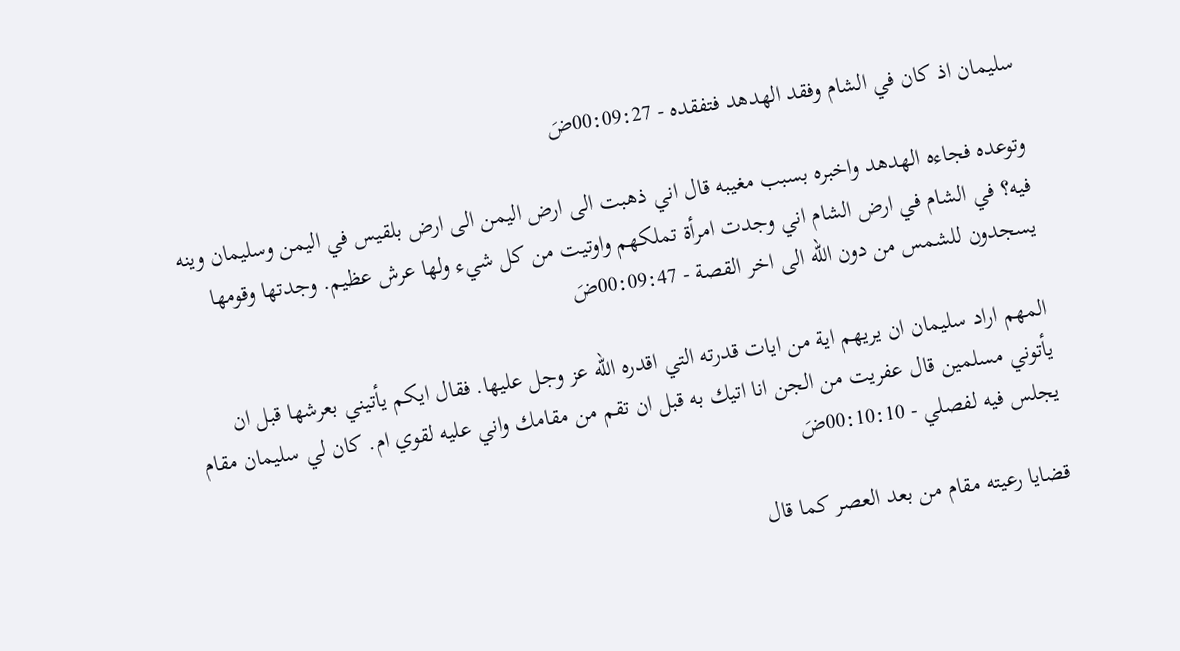سليمان اذ كان في الشام وفقد الهدهد فتفقده - 00:09:27ضَ

وتوعده فجاءه الهدهد واخبره بسبب مغيبه قال اني ذهبت الى ارض اليمن الى ارض بلقيس في اليمن وسليمان وينه فيه؟ في الشام في ارض الشام اني وجدت امرأة تملكهم واوتيت من كل شيء ولها عرش عظيم. وجدتها وقومها يسجدون للشمس من دون الله الى اخر القصة - 00:09:47ضَ

المهم اراد سليمان ان يريهم اية من ايات قدرته التي اقدره الله عز وجل عليها. فقال ايكم يأتيني بعرشها قبل ان يأتوني مسلمين قال عفريت من الجن انا اتيك به قبل ان تقم من مقامك واني عليه لقوي ام. كان لي سليمان مقام يجلس فيه لفصلي - 00:10:10ضَ

قضايا رعيته مقام من بعد العصر كما قال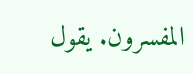المفسرون. يقول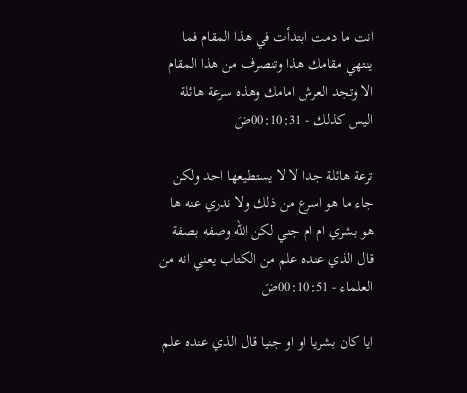انت ما دمت ابتدأت في هذا المقام فما ينتهي مقامك هذا وتنصرف من هذا المقام الا وتجد العرش امامك وهذه سرعة هائلة اليس كذلك - 00:10:31ضَ

ترعة هائلة جدا لا لا يستطيعها احد ولكن جاء ما هو اسرع من ذلك ولا ندري عنه ها هو بشري ام ام جني لكن الله وصفه بصفة قال الذي عنده علم من الكتاب يعني انه من العلماء - 00:10:51ضَ

ايا كان بشريا او او جنيا قال الذي عنده علم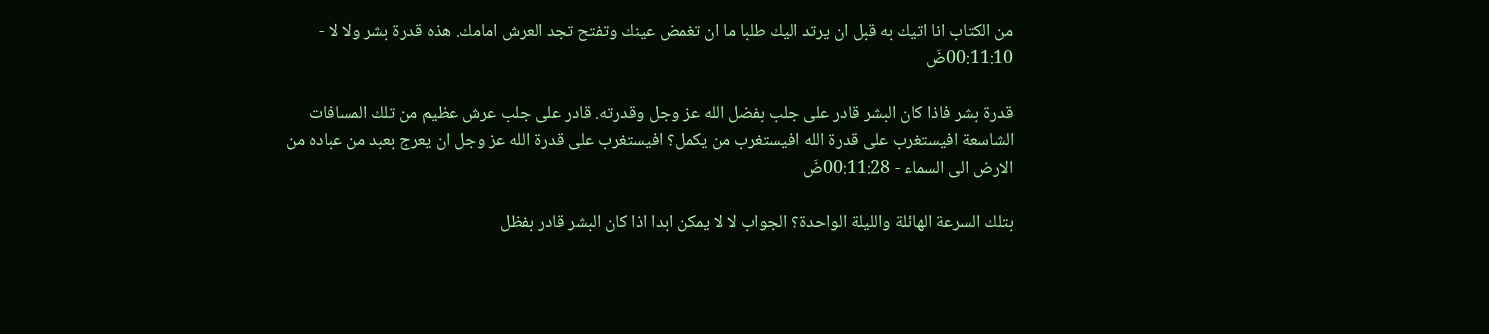من الكتاب انا اتيك به قبل ان يرتد اليك طلبا ما ان تغمض عينك وتفتح تجد العرش امامك. هذه قدرة بشر ولا لا - 00:11:10ضَ

قدرة بشر فاذا كان البشر قادر على جلب بفضل الله عز وجل وقدرته. قادر على جلب عرش عظيم من تلك المسافات الشاسعة افيستغرب على قدرة الله افيستغرب من يكمل؟ افيستغرب على قدرة الله عز وجل ان يعرج بعبد من عباده من الارض الى السماء - 00:11:28ضَ

بتلك السرعة الهائلة والليلة الواحدة؟ الجواب لا لا يمكن ابدا اذا كان البشر قادر بفظل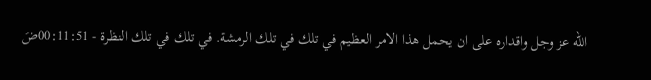الله عز وجل واقداره على ان يحمل هذا الامر العظيم في تلك في تلك الرمشة. في تلك في تلك النظرة - 00:11:51ضَ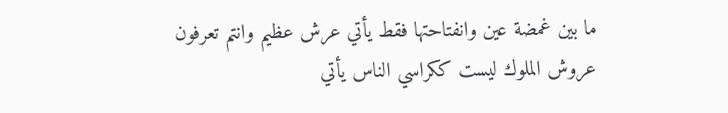ما بين غمضة عين وانفتاحتها فقط يأتي عرش عظيم وانتم تعرفون عروش الملوك ليست ككراسي الناس يأتي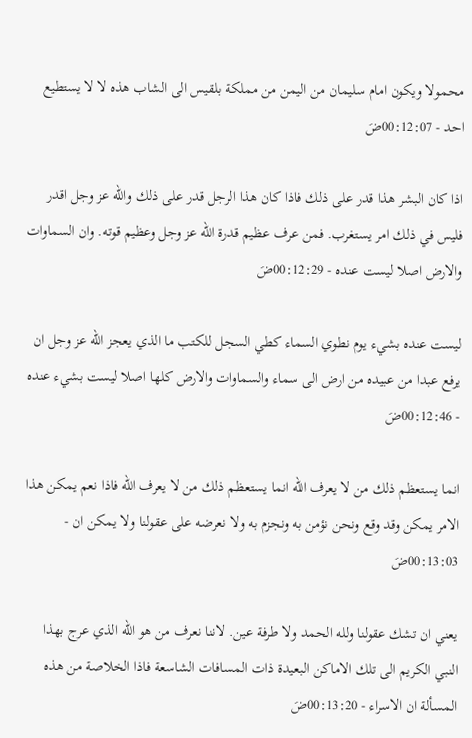محمولا ويكون امام سليمان من اليمن من مملكة بلقيس الى الشاب هذه لا لا يستطيع احد - 00:12:07ضَ

اذا كان البشر هذا قدر على ذلك فاذا كان هذا الرجل قدر على ذلك والله عز وجل اقدر فليس في ذلك امر يستغرب. فمن عرف عظيم قدرة الله عز وجل وعظيم قوته. وان السماوات والارض اصلا ليست عنده - 00:12:29ضَ

ليست عنده بشيء يوم نطوي السماء كطي السجل للكتب ما الذي يعجز الله عز وجل ان يرفع عبدا من عبيده من ارض الى سماء والسماوات والارض كلها اصلا ليست بشيء عنده - 00:12:46ضَ

انما يستعظم ذلك من لا يعرف الله انما يستعظم ذلك من لا يعرف الله فاذا نعم يمكن هذا الامر يمكن وقد وقع ونحن نؤمن به ونجزم به ولا نعرضه على عقولنا ولا يمكن ان - 00:13:03ضَ

يعني ان تشك عقولنا ولله الحمد ولا طرفة عين. لاننا نعرف من هو الله الذي عرج بهذا النبي الكريم الى تلك الاماكن البعيدة ذات المسافات الشاسعة فاذا الخلاصة من هذه المسألة ان الاسراء - 00:13:20ضَ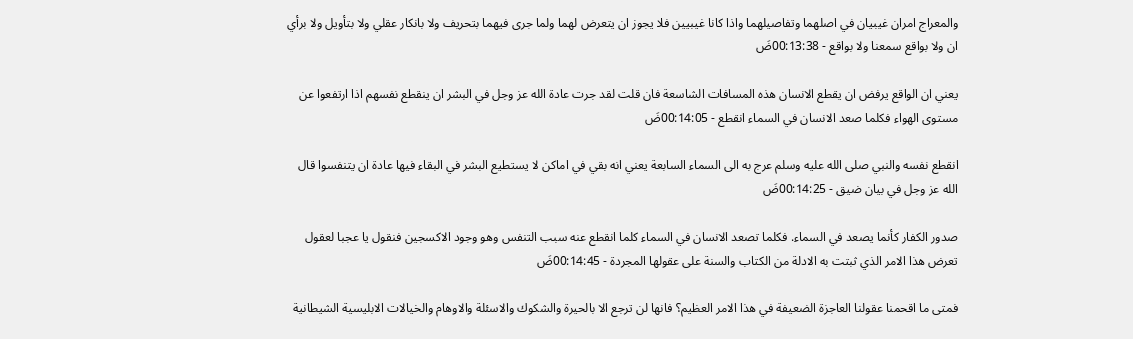والمعراج امران غيبيان في اصلهما وتفاصيلهما واذا كانا غيبيين فلا يجوز ان يتعرض لهما ولما جرى فيهما بتحريف ولا بانكار عقلي ولا بتأويل ولا برأي ان ولا بواقع سمعنا ولا بواقع - 00:13:38ضَ

يعني ان الواقع يرفض ان يقطع الانسان هذه المسافات الشاسعة فان قلت لقد جرت عادة الله عز وجل في البشر ان ينقطع نفسهم اذا ارتفعوا عن مستوى الهواء فكلما صعد الانسان في السماء انقطع - 00:14:05ضَ

انقطع نفسه والنبي صلى الله عليه وسلم عرج به الى السماء السابعة يعني انه بقي في اماكن لا يستطيع البشر في البقاء فيها عادة ان يتنفسوا قال الله عز وجل في بيان ضيق - 00:14:25ضَ

صدور الكفار كأنما يصعد في السماء. فكلما تصعد الانسان في السماء كلما انقطع عنه سبب التنفس وهو وجود الاكسجين فنقول يا عجبا لعقول تعرض هذا الامر الذي ثبتت به الادلة من الكتاب والسنة على عقولها المجردة - 00:14:45ضَ

فمتى ما اقحمنا عقولنا العاجزة الضعيفة في هذا الامر العظيم؟ فانها لن ترجع الا بالحيرة والشكوك والاسئلة والاوهام والخيالات الابليسية الشيطانية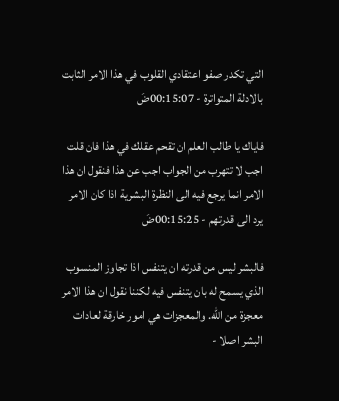التي تكدر صفو اعتقادي القلوب في هذا الامر الثابت بالادلة المتواترة - 00:15:07ضَ

فاياك يا طالب العلم ان تقحم عقلك في هذا فان قلت اجب لا تتهرب من الجواب اجب عن هذا فنقول ان هذا الامر انما يرجع فيه الى النظرة البشرية اذا كان الامر يرد الى قدرتهم - 00:15:25ضَ

فالبشر ليس من قدرته ان يتنفس اذا تجاوز المنسوب الذي يسمح له بان يتنفس فيه لكننا نقول ان هذا الامر معجزة من الله. والمعجزات هي امور خارقة لعادات البشر اصلا -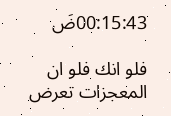00:15:43ضَ

فلو انك فلو ان المعجزات تعرض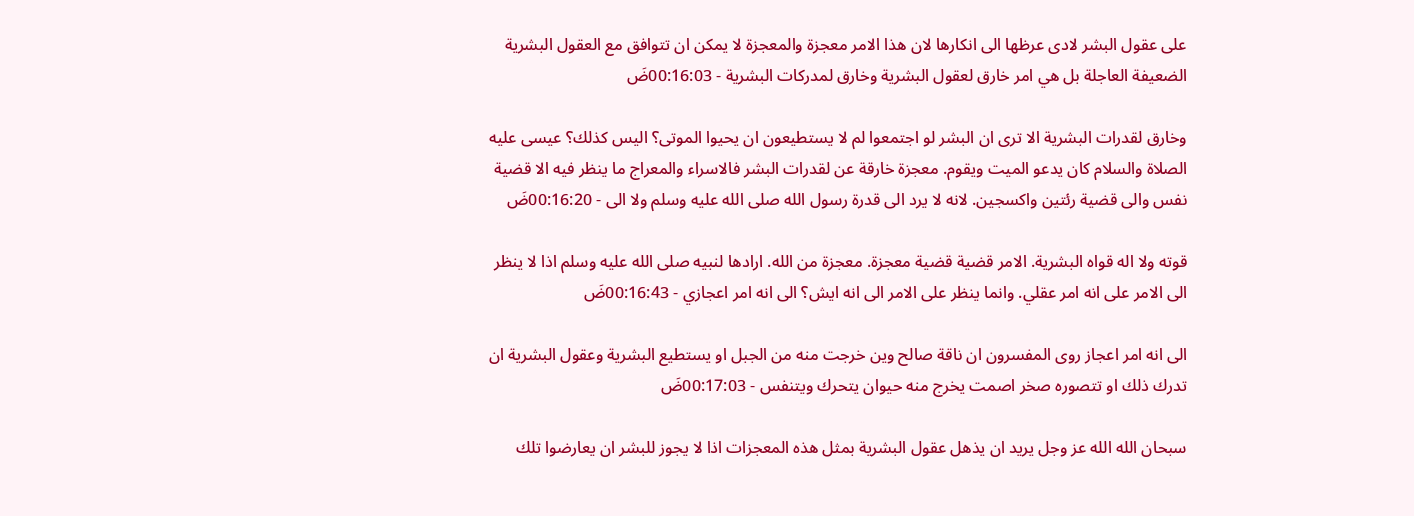على عقول البشر لادى عرظها الى انكارها لان هذا الامر معجزة والمعجزة لا يمكن ان تتوافق مع العقول البشرية الضعيفة العاجلة بل هي امر خارق لعقول البشرية وخارق لمدركات البشرية - 00:16:03ضَ

وخارق لقدرات البشرية الا ترى ان البشر لو اجتمعوا لم لا يستطيعون ان يحيوا الموتى؟ اليس كذلك؟ عيسى عليه الصلاة والسلام كان يدعو الميت ويقوم. معجزة خارقة عن لقدرات البشر فالاسراء والمعراج ما ينظر فيه الا قضية نفس والى قضية رئتين واكسجين. لانه لا يرد الى قدرة رسول الله صلى الله عليه وسلم ولا الى - 00:16:20ضَ

قوته ولا اله قواه البشرية. الامر قضية قضية معجزة. معجزة من الله. ارادها لنبيه صلى الله عليه وسلم اذا لا ينظر الى الامر على انه امر عقلي. وانما ينظر على الامر الى انه ايش؟ الى انه امر اعجازي - 00:16:43ضَ

الى انه امر اعجاز روى المفسرون ان ناقة صالح وين خرجت منه من الجبل او يستطيع البشرية وعقول البشرية ان تدرك ذلك او تتصوره صخر اصمت يخرج منه حيوان يتحرك ويتنفس - 00:17:03ضَ

سبحان الله الله عز وجل يريد ان يذهل عقول البشرية بمثل هذه المعجزات اذا لا يجوز للبشر ان يعارضوا تلك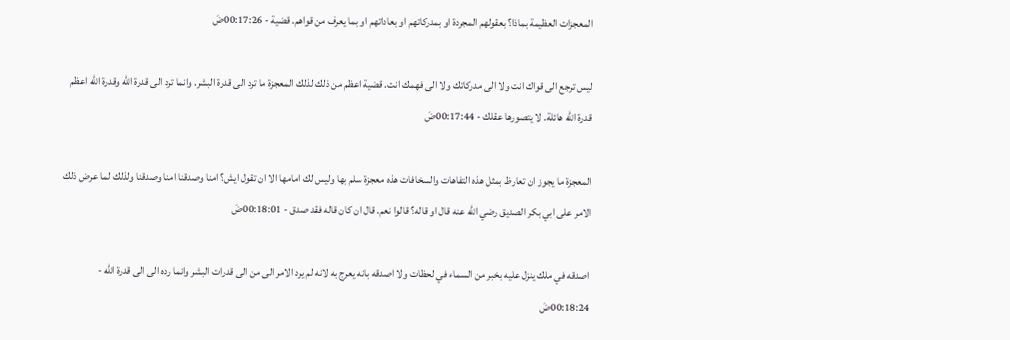المعجزات العظيمة بماذا؟ بعقولهم المجردة او بمدركاتهم او بعاداتهم او بما يعرف من قواهم. قضية - 00:17:26ضَ

ليس ترجع الى قواك انت ولا الى مدركاتك ولا الى فهمك انت. قضية اعظم من ذلك لذلك المعجزة ما ترد الى قدرة البشر. وانما ترد الى قدرة الله وقدرة الله اعظم قدرة الله هائلة. لا يتصورها عقلك - 00:17:44ضَ

المعجزة ما يجوز ان تعارظ بمثل هذه التفاهات والسخافات هذه معجزة سلم بها وليس لك امامها الا ان تقول ايش؟ امنا وصدقنا امنا وصدقنا ولذلك لما عرض ذلك الامر على ابي بكر الصديق رضي الله عنه قال او قاله؟ قالوا نعم. قال ان كان قاله فقد صدق - 00:18:01ضَ

اصدقه في ملك ينزل عليه بخبر من السماء في لحظات ولا اصدقه بانه يعرج به لانه لم يرد الامر الى من الى قدرات البشر وانما رده الى الى قدرة الله - 00:18:24ضَ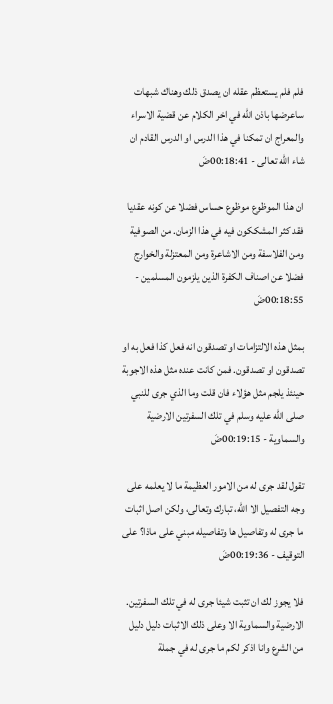فلم فلم يستعظم عقله ان يصدق ذلك وهناك شبهات ساعرضها باذن الله في اخر الكلام عن قضية الاسراء والمعراج ان تمكنا في هذا الدرس او الدرس القادم ان شاء الله تعالى - 00:18:41ضَ

ان هذا الموظوع موظوع حساس فضلا عن كونه عقديا فقد كثر المشككون فيه في هذا الزمان. من الصوفية ومن الفلاسفة ومن الاشاعرة ومن المعتزلة والخوارج فضلا عن اصناف الكفرة الذين يلزمون المسلمين - 00:18:55ضَ

بمثل هذه الالتزامات او تصدقون انه فعل كذا فعل به او تصدقون او تصدقون. فمن كانت عنده مثل هذه الاجوبة حينئذ يلجم مثل هؤلاء فان قلت وما الذي جرى للنبي صلى الله عليه وسلم في تلك السفرتين الارضية والسماوية - 00:19:15ضَ

تقول لقد جرى له من الامور العظيمة ما لا يعلمه على وجه التفصيل الا الله، تبارك وتعالى، ولكن اصل اثبات ما جرى له وتفاصيل ها وتفاصيله مبني على ماذا؟ على التوقيف - 00:19:36ضَ

فلا يجوز لك ان تثبت شيئا جرى له في تلك السفرتين. الارضية والسماوية الا وعلى ذلك الاثبات دليل دليل من الشرع وانا اذكر لكم ما جرى له في جملة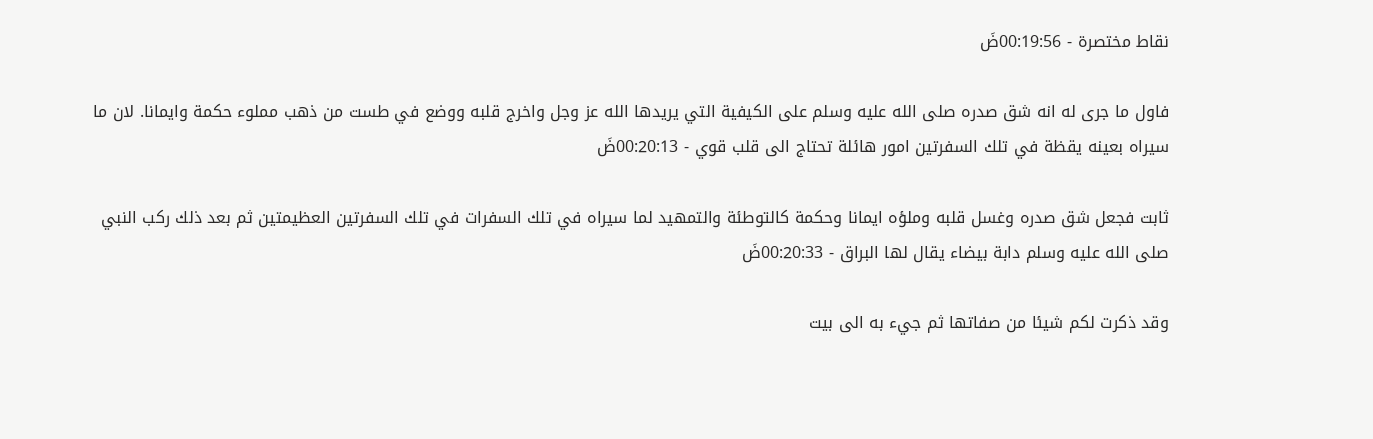نقاط مختصرة - 00:19:56ضَ

فاول ما جرى له انه شق صدره صلى الله عليه وسلم على الكيفية التي يريدها الله عز وجل واخرج قلبه ووضع في طست من ذهب مملوء حكمة وايمانا. لان ما سيراه بعينه يقظة في تلك السفرتين امور هائلة تحتاج الى قلب قوي - 00:20:13ضَ

ثابت فجعل شق صدره وغسل قلبه وملؤه ايمانا وحكمة كالتوطئة والتمهيد لما سيراه في تلك السفرات في تلك السفرتين العظيمتين ثم بعد ذلك ركب النبي صلى الله عليه وسلم دابة بيضاء يقال لها البراق - 00:20:33ضَ

وقد ذكرت لكم شيئا من صفاتها ثم جيء به الى بيت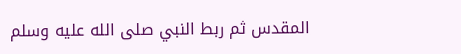المقدس ثم ربط النبي صلى الله عليه وسلم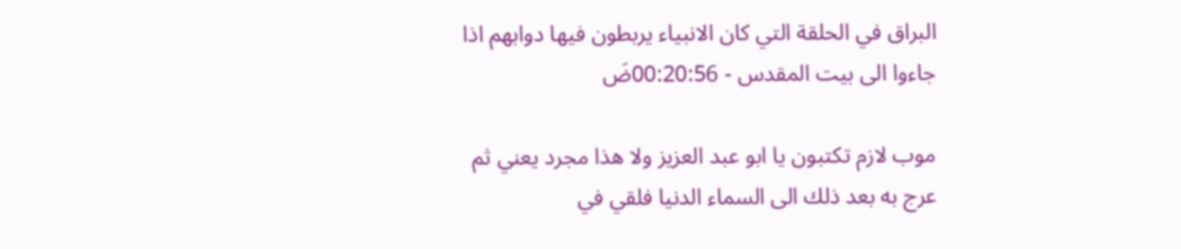البراق في الحلقة التي كان الانبياء يربطون فيها دوابهم اذا جاءوا الى بيت المقدس - 00:20:56ضَ

موب لازم تكتبون يا ابو عبد العزيز ولا هذا مجرد يعني ثم عرج به بعد ذلك الى السماء الدنيا فلقي في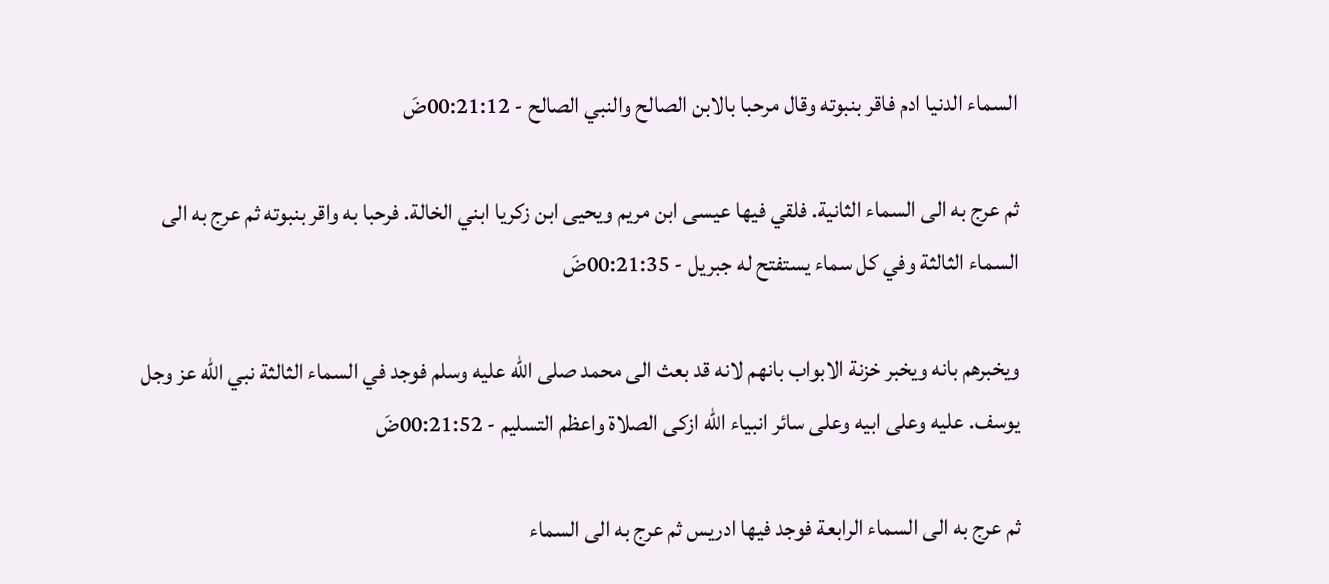السماء الدنيا ادم فاقر بنبوته وقال مرحبا بالابن الصالح والنبي الصالح - 00:21:12ضَ

ثم عرج به الى السماء الثانية. فلقي فيها عيسى ابن مريم ويحيى ابن زكريا ابني الخالة. فرحبا به واقر بنبوته ثم عرج به الى السماء الثالثة وفي كل سماء يستفتح له جبريل - 00:21:35ضَ

ويخبرهم بانه ويخبر خزنة الابواب بانهم لانه قد بعث الى محمد صلى الله عليه وسلم فوجد في السماء الثالثة نبي الله عز وجل يوسف. عليه وعلى ابيه وعلى سائر انبياء الله ازكى الصلاة واعظم التسليم - 00:21:52ضَ

ثم عرج به الى السماء الرابعة فوجد فيها ادريس ثم عرج به الى السماء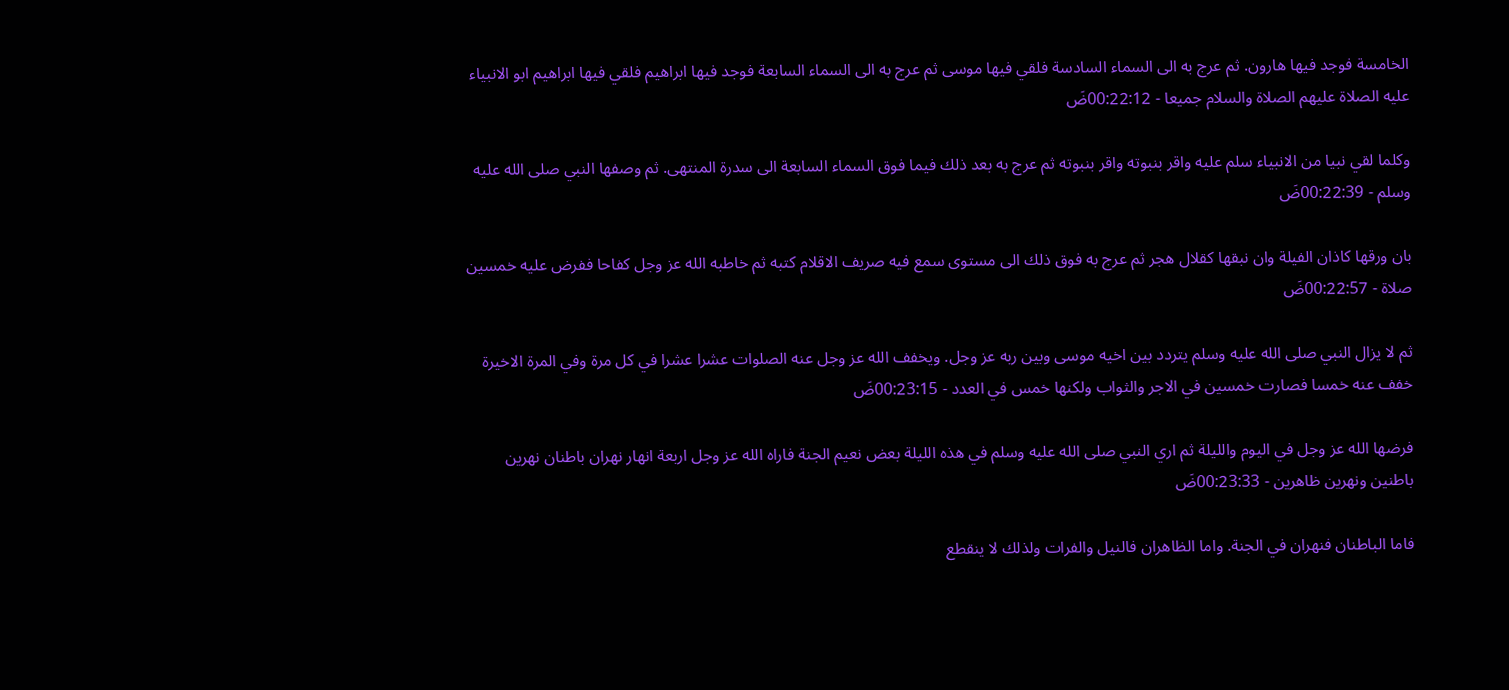الخامسة فوجد فيها هارون. ثم عرج به الى السماء السادسة فلقي فيها موسى ثم عرج به الى السماء السابعة فوجد فيها ابراهيم فلقي فيها ابراهيم ابو الانبياء عليه الصلاة عليهم الصلاة والسلام جميعا - 00:22:12ضَ

وكلما لقي نبيا من الانبياء سلم عليه واقر بنبوته واقر بنبوته ثم عرج به بعد ذلك فيما فوق السماء السابعة الى سدرة المنتهى. ثم وصفها النبي صلى الله عليه وسلم - 00:22:39ضَ

بان ورقها كاذان الفيلة وان نبقها كقلال هجر ثم عرج به فوق ذلك الى مستوى سمع فيه صريف الاقلام كتبه ثم خاطبه الله عز وجل كفاحا ففرض عليه خمسين صلاة - 00:22:57ضَ

ثم لا يزال النبي صلى الله عليه وسلم يتردد بين اخيه موسى وبين ربه عز وجل. ويخفف الله عز وجل عنه الصلوات عشرا عشرا في كل مرة وفي المرة الاخيرة خفف عنه خمسا فصارت خمسين في الاجر والثواب ولكنها خمس في العدد - 00:23:15ضَ

فرضها الله عز وجل في اليوم والليلة ثم اري النبي صلى الله عليه وسلم في هذه الليلة بعض نعيم الجنة فاراه الله عز وجل اربعة انهار نهران باطنان نهرين باطنين ونهرين ظاهرين - 00:23:33ضَ

فاما الباطنان فنهران في الجنة. واما الظاهران فالنيل والفرات ولذلك لا ينقطع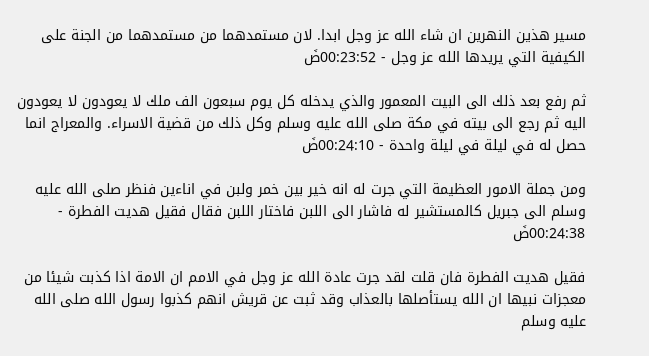مسير هذين النهرين ان شاء الله عز وجل ابدا. لان مستمدهما من مستمدهما من الجنة على الكيفية التي يريدها الله عز وجل - 00:23:52ضَ

ثم رفع بعد ذلك الى البيت المعمور والذي يدخله كل يوم سبعون الف ملك لا يعودون لا يعودون اليه ثم رجع الى بيته في مكة صلى الله عليه وسلم وكل ذلك من قضية الاسراء. والمعراج انما حصل له في ليلة في ليلة واحدة - 00:24:10ضَ

ومن جملة الامور العظيمة التي جرت له انه خير بين خمر ولبن في اناءين فنظر صلى الله عليه وسلم الى جبريل كالمستشير له فاشار الى اللبن فاختار اللبن فقال فقيل هديت الفطرة - 00:24:38ضَ

فقيل هديت الفطرة فان قلت لقد جرت عادة الله عز وجل في الامم ان الامة اذا كذبت شيئا من معجزات نبيها ان الله يستأصلها بالعذاب وقد ثبت عن قريش انهم كذبوا رسول الله صلى الله عليه وسلم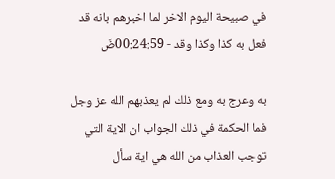في صبيحة اليوم الاخر لما اخبرهم بانه قد فعل به كذا وكذا وقد - 00:24:59ضَ

به وعرج به ومع ذلك لم يعذبهم الله عز وجل فما الحكمة في ذلك الجواب ان الاية التي توجب العذاب من الله هي اية سأل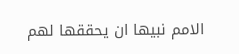الامم نبيها ان يحققها لهم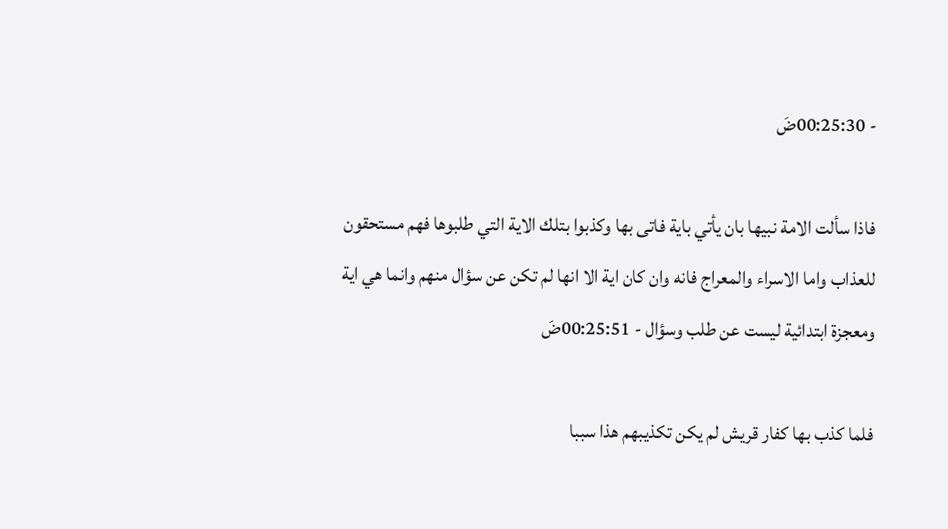- 00:25:30ضَ

فاذا سألت الامة نبيها بان يأتي باية فاتى بها وكذبوا بتلك الاية التي طلبوها فهم مستحقون للعذاب واما الاسراء والمعراج فانه وان كان اية الا انها لم تكن عن سؤال منهم وانما هي اية ومعجزة ابتدائية ليست عن طلب وسؤال - 00:25:51ضَ

فلما كذب بها كفار قريش لم يكن تكذيبهم هذا سببا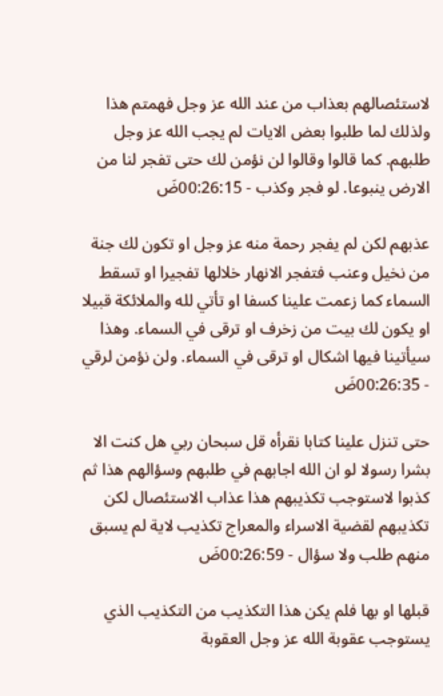لاستئصالهم بعذاب من عند الله عز وجل فهمتم هذا ولذلك لما طلبوا بعض الايات لم يجب الله عز وجل طلبهم. كما قالوا وقالوا لن نؤمن لك حتى تفجر لنا من الارض ينبوعا. لو فجر وكذب - 00:26:15ضَ

عذبهم لكن لم يفجر رحمة منه عز وجل او تكون لك جنة من نخيل وعنب فتفجر الانهار خلالها تفجيرا او تسقط السماء كما زعمت علينا كسفا او تأتي لله والملائكة قبيلا او يكون لك بيت من زخرف او ترقى في السماء. وهذا سيأتينا فيها اشكال او ترقى في السماء. ولن نؤمن لرقي - 00:26:35ضَ

حتى تنزل علينا كتابا نقرأه قل سبحان ربي هل كنت الا بشرا رسولا لو ان الله اجابهم في طلبهم وسؤالهم هذا ثم كذبوا لاستوجب تكذيبهم هذا عذاب الاستئصال لكن تكذيبهم لقضية الاسراء والمعراج تكذيب لاية لم يسبق منهم طلب ولا سؤال - 00:26:59ضَ

قبلها او بها فلم يكن هذا التكذيب من التكذيب الذي يستوجب عقوبة الله عز وجل العقوبة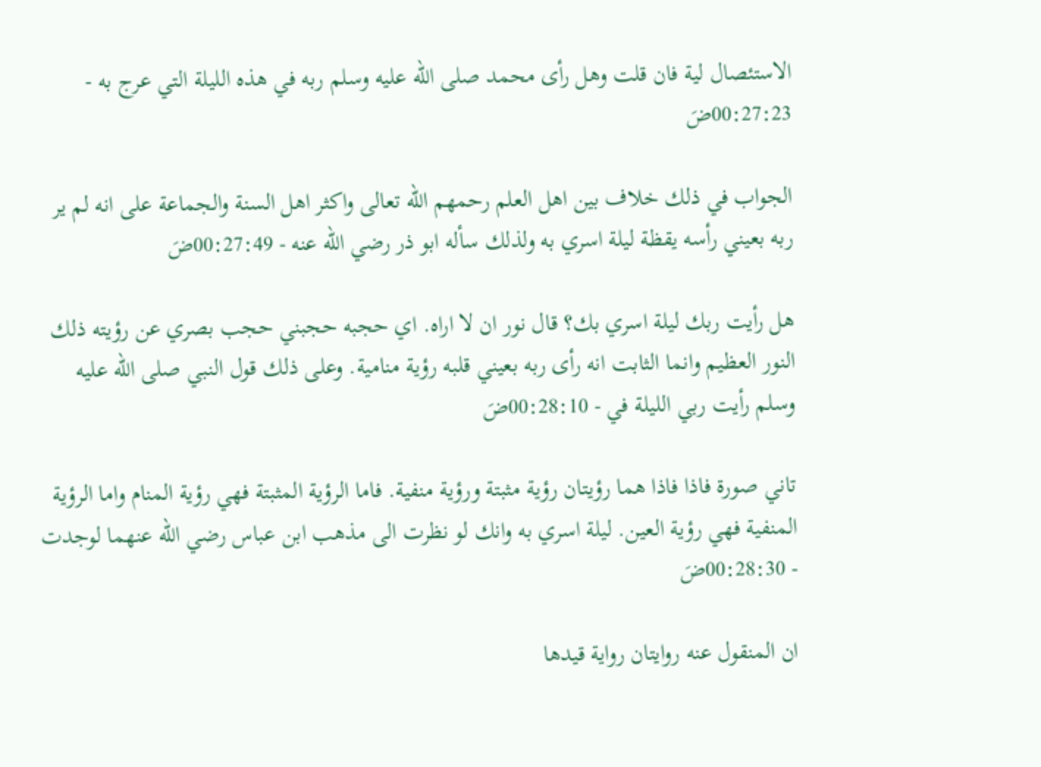الاستئصال لية فان قلت وهل رأى محمد صلى الله عليه وسلم ربه في هذه الليلة التي عرج به - 00:27:23ضَ

الجواب في ذلك خلاف بين اهل العلم رحمهم الله تعالى واكثر اهل السنة والجماعة على انه لم ير ربه بعيني رأسه يقظة ليلة اسري به ولذلك سأله ابو ذر رضي الله عنه - 00:27:49ضَ

هل رأيت ربك ليلة اسري بك؟ قال نور ان لا اراه. اي حجبه حجبني حجب بصري عن رؤيته ذلك النور العظيم وانما الثابت انه رأى ربه بعيني قلبه رؤية منامية. وعلى ذلك قول النبي صلى الله عليه وسلم رأيت ربي الليلة في - 00:28:10ضَ

تاني صورة فاذا فاذا هما رؤيتان رؤية مثبتة ورؤية منفية. فاما الرؤية المثبتة فهي رؤية المنام واما الرؤية المنفية فهي رؤية العين. ليلة اسري به وانك لو نظرت الى مذهب ابن عباس رضي الله عنهما لوجدت - 00:28:30ضَ

ان المنقول عنه روايتان رواية قيدها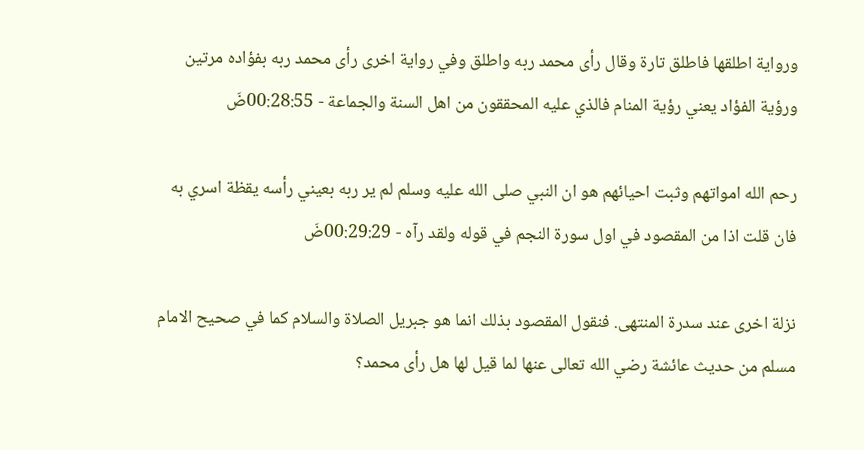ورواية اطلقها فاطلق تارة وقال رأى محمد ربه واطلق وفي رواية اخرى رأى محمد ربه بفؤاده مرتين ورؤية الفؤاد يعني رؤية المنام فالذي عليه المحققون من اهل السنة والجماعة - 00:28:55ضَ

رحم الله امواتهم وثبت احيائهم هو ان النبي صلى الله عليه وسلم لم ير ربه بعيني رأسه يقظة اسري به فان قلت اذا من المقصود في اول سورة النجم في قوله ولقد رآه - 00:29:29ضَ

نزلة اخرى عند سدرة المنتهى. فنقول المقصود بذلك انما هو جبريل الصلاة والسلام كما في صحيح الامام مسلم من حديث عائشة رضي الله تعالى عنها لما قيل لها هل رأى محمد؟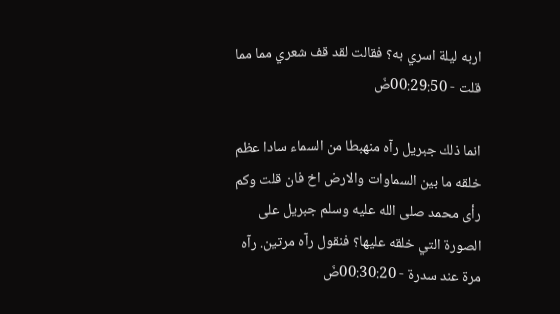اربه ليلة اسري به؟ فقالت لقد قف شعري مما مما قلت - 00:29:50ضَ

انما ذلك جبريل رآه منهبطا من السماء سادا عظم خلقه ما بين السماوات والارض اخ فان قلت وكم رأى محمد صلى الله عليه وسلم جبريل على الصورة التي خلقه عليها؟ فنقول رآه مرتين. رآه مرة عند سدرة - 00:30:20ضَ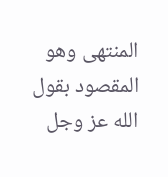المنتهى وهو المقصود بقول الله عز وجل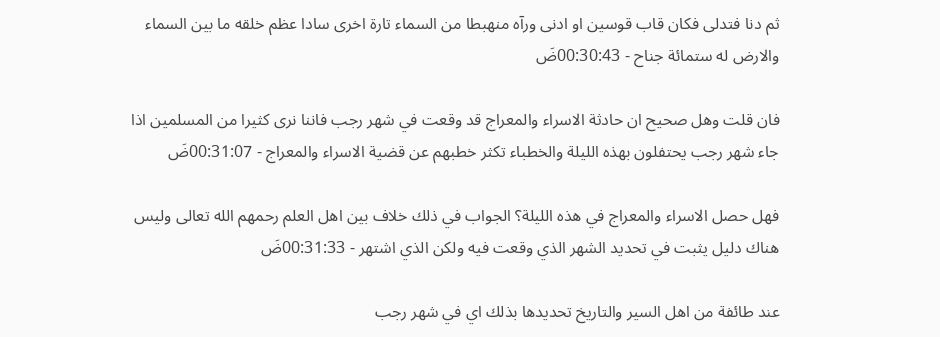ثم دنا فتدلى فكان قاب قوسين او ادنى ورآه منهبطا من السماء تارة اخرى سادا عظم خلقه ما بين السماء والارض له ستمائة جناح - 00:30:43ضَ

فان قلت وهل صحيح ان حادثة الاسراء والمعراج قد وقعت في شهر رجب فاننا نرى كثيرا من المسلمين اذا جاء شهر رجب يحتفلون بهذه الليلة والخطباء تكثر خطبهم عن قضية الاسراء والمعراج - 00:31:07ضَ

فهل حصل الاسراء والمعراج في هذه الليلة؟ الجواب في ذلك خلاف بين اهل العلم رحمهم الله تعالى وليس هناك دليل يثبت في تحديد الشهر الذي وقعت فيه ولكن الذي اشتهر - 00:31:33ضَ

عند طائفة من اهل السير والتاريخ تحديدها بذلك اي في شهر رجب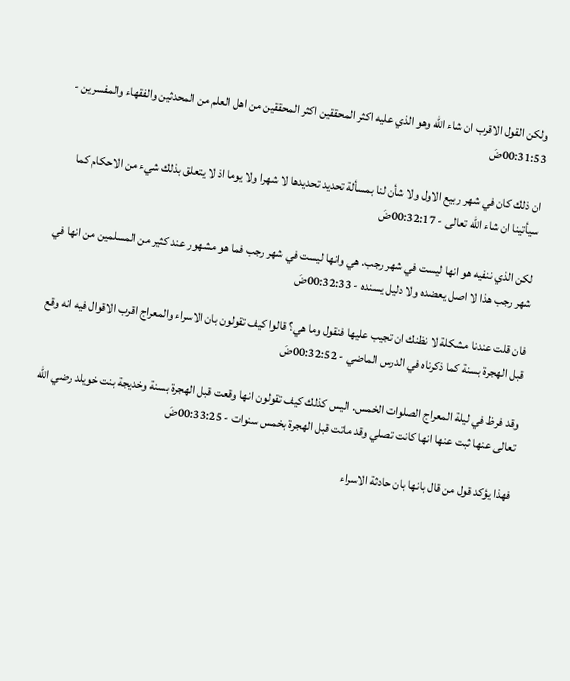ولكن القول الاقرب ان شاء الله وهو الذي عليه اكثر المحققين اكثر المحققين من اهل العلم من المحدثين والفقهاء والمفسرين - 00:31:53ضَ

ان ذلك كان في شهر ربيع الاول ولا شأن لنا بمسألة تحديد تحديدها لا شهرا ولا يوما اذ لا يتعلق بذلك شيء من الاحكام كما سيأتينا ان شاء الله تعالى - 00:32:17ضَ

لكن الذي ننفيه هو انها ليست في شهر رجب. هي وانها ليست في شهر رجب فما هو مشهور عند كثير من المسلمين من انها في شهر رجب هذا لا اصل يعضده ولا دليل يسنده - 00:32:33ضَ

فان قلت عندنا مشكلة لا نظنك ان تجيب عليها فنقول وما هي؟ قالوا كيف تقولون بان الاسراء والمعراج اقرب الاقوال فيه انه وقع قبل الهجرة بسنة كما ذكرناه في الدرس الماضي - 00:32:52ضَ

وقد فرظ في ليلة المعراج الصلوات الخمس. اليس كذلك كيف تقولون انها وقعت قبل الهجرة بسنة وخديجة بنت خويلد رضي الله تعالى عنها ثبت عنها انها كانت تصلي وقد ماتت قبل الهجرة بخمس سنوات - 00:33:25ضَ

فهذا يؤكد قول من قال بانها بان حادثة الاسراء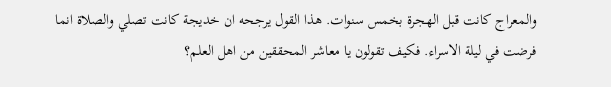والمعراج كانت قبل الهجرة بخمس سنوات. هذا القول يرجحه ان خديجة كانت تصلي والصلاة انما فرضت في ليلة الاسراء. فكيف تقولون يا معاشر المحققين من اهل العلم؟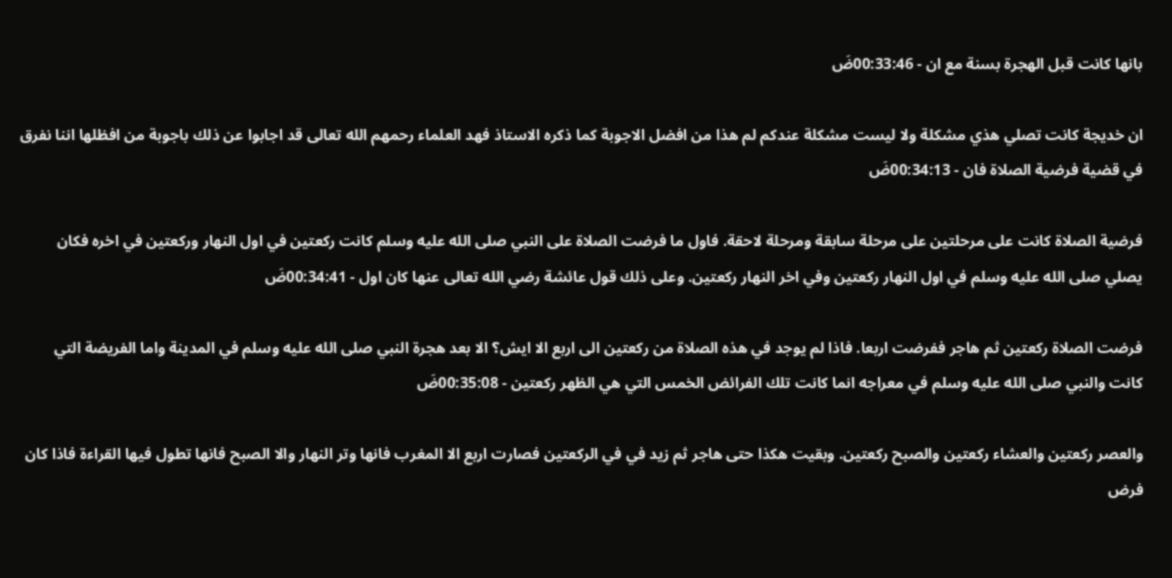بانها كانت قبل الهجرة بسنة مع ان - 00:33:46ضَ

ان خديجة كانت تصلي هذي مشكلة ولا ليست مشكلة عندكم لم هذا من افضل الاجوبة كما ذكره الاستاذ فهد العلماء رحمهم الله تعالى قد اجابوا عن ذلك باجوبة من افظلها اننا نفرق في قضية فرضية الصلاة فان - 00:34:13ضَ

فرضية الصلاة كانت على مرحلتين على مرحلة سابقة ومرحلة لاحقة. فاول ما فرضت الصلاة على النبي صلى الله عليه وسلم كانت ركعتين في اول النهار وركعتين في اخره فكان يصلي صلى الله عليه وسلم في اول النهار ركعتين وفي اخر النهار ركعتين. وعلى ذلك قول عائشة رضي الله تعالى عنها كان اول - 00:34:41ضَ

فرضت الصلاة ركعتين ثم هاجر ففرضت اربعا. فاذا لم يوجد في هذه الصلاة من ركعتين الى اربع الا ايش؟ الا بعد هجرة النبي صلى الله عليه وسلم في المدينة واما الفريضة التي كانت والنبي صلى الله عليه وسلم في معراجه انما كانت تلك الفرائض الخمس التي هي الظهر ركعتين - 00:35:08ضَ

والعصر ركعتين والعشاء ركعتين والصبح ركعتين. وبقيت هكذا حتى هاجر ثم زيد في في الركعتين فصارت اربع الا المغرب فانها وتر النهار والا الصبح فانها تطول فيها القراءة فاذا كان فرض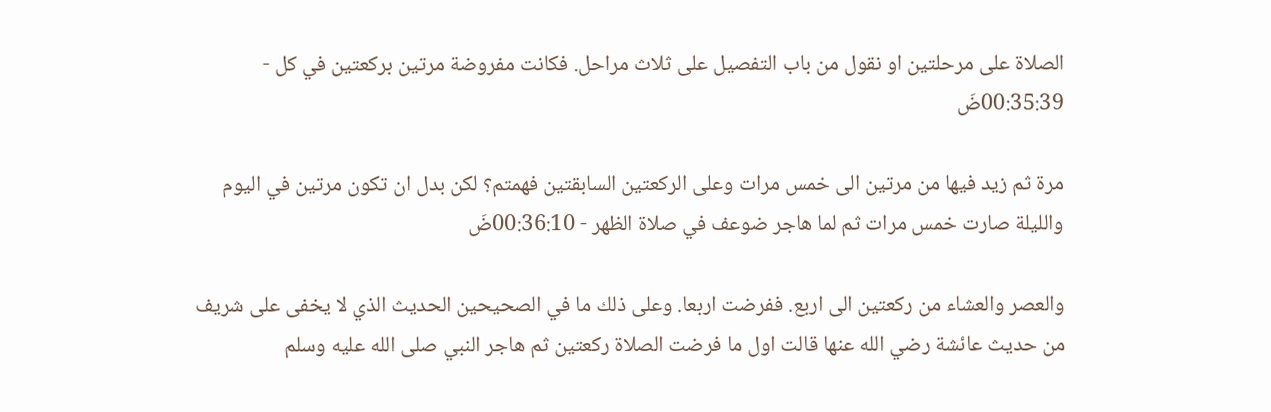الصلاة على مرحلتين او نقول من باب التفصيل على ثلاث مراحل. فكانت مفروضة مرتين بركعتين في كل - 00:35:39ضَ

مرة ثم زيد فيها من مرتين الى خمس مرات وعلى الركعتين السابقتين فهمتم؟ لكن بدل ان تكون مرتين في اليوم والليلة صارت خمس مرات ثم لما هاجر ضوعف في صلاة الظهر - 00:36:10ضَ

والعصر والعشاء من ركعتين الى اربع. ففرضت اربعا. وعلى ذلك ما في الصحيحين الحديث الذي لا يخفى على شريف من حديث عائشة رضي الله عنها قالت اول ما فرضت الصلاة ركعتين ثم هاجر النبي صلى الله عليه وسلم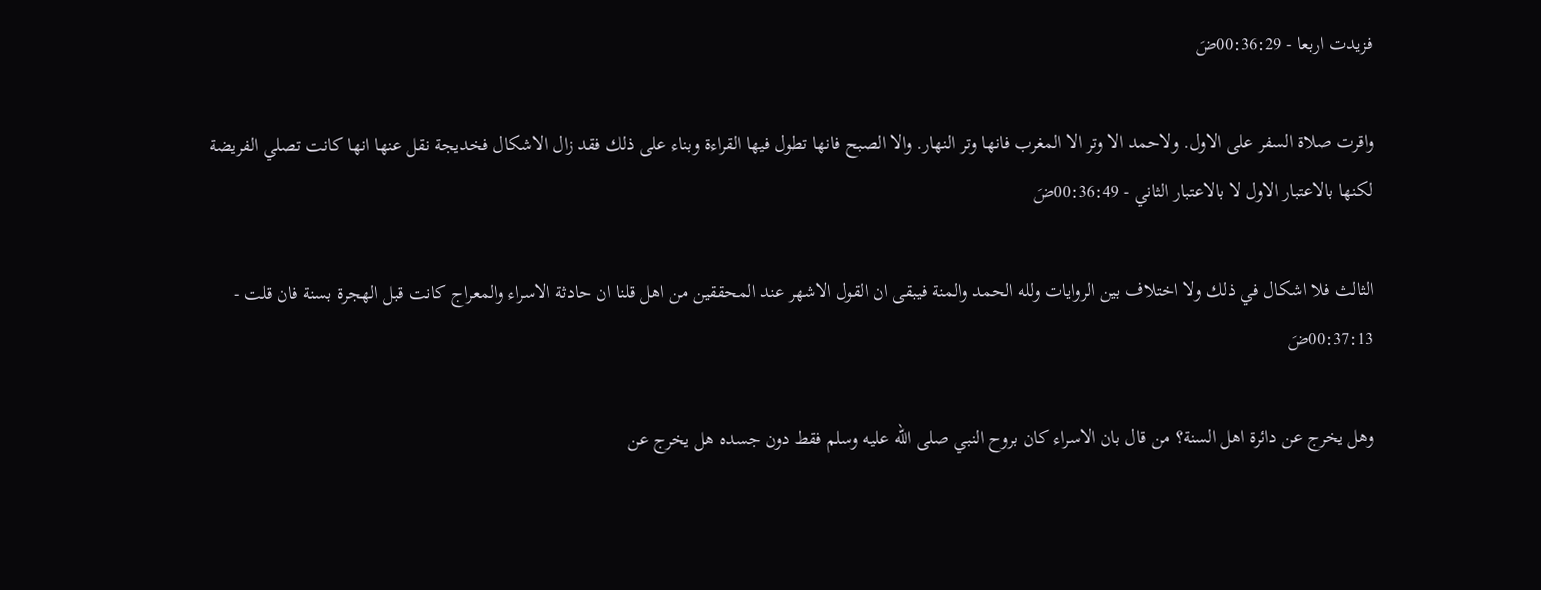فزيدت اربعا - 00:36:29ضَ

واقرت صلاة السفر على الاول. ولاحمد الا وتر الا المغرب فانها وتر النهار. والا الصبح فانها تطول فيها القراءة وبناء على ذلك فقد زال الاشكال فخديجة نقل عنها انها كانت تصلي الفريضة لكنها بالاعتبار الاول لا بالاعتبار الثاني - 00:36:49ضَ

الثالث فلا اشكال في ذلك ولا اختلاف بين الروايات ولله الحمد والمنة فيبقى ان القول الاشهر عند المحققين من اهل قلنا ان حادثة الاسراء والمعراج كانت قبل الهجرة بسنة فان قلت - 00:37:13ضَ

وهل يخرج عن دائرة اهل السنة؟ من قال بان الاسراء كان بروح النبي صلى الله عليه وسلم فقط دون جسده هل يخرج عن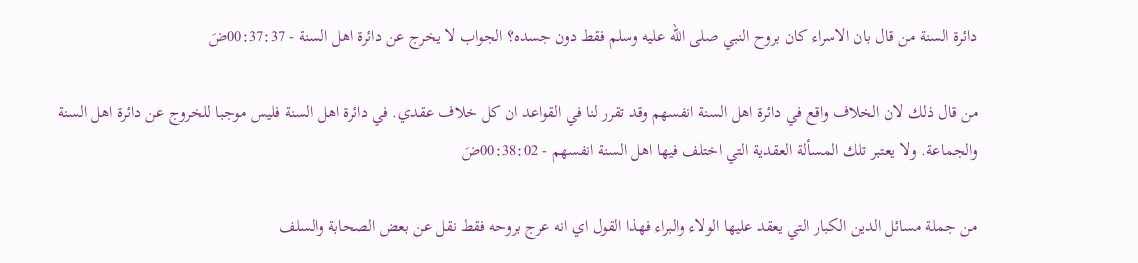دائرة السنة من قال بان الاسراء كان بروح النبي صلى الله عليه وسلم فقط دون جسده؟ الجواب لا يخرج عن دائرة اهل السنة - 00:37:37ضَ

من قال ذلك لان الخلاف واقع في دائرة اهل السنة انفسهم وقد تقرر لنا في القواعد ان كل خلاف عقدي. في دائرة اهل السنة فليس موجبا للخروج عن دائرة اهل السنة والجماعة. ولا يعتبر تلك المسألة العقدية التي اختلف فيها اهل السنة انفسهم - 00:38:02ضَ

من جملة مسائل الدين الكبار التي يعقد عليها الولاء والبراء فهذا القول اي انه عرج بروحه فقط نقل عن بعض الصحابة والسلف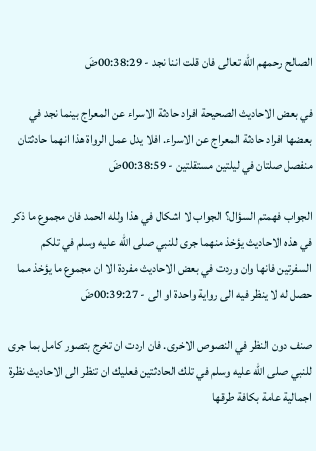الصالح رحمهم الله تعالى فان قلت اننا نجد - 00:38:29ضَ

في بعض الاحاديث الصحيحة افراد حادثة الاسراء عن المعراج بينما نجد في بعضها افراد حادثة المعراج عن الاسراء. افلا يدل عمل الرواة هذا انهما حادثتان منفصل صلتان في ليلتين مستقلتين - 00:38:59ضَ

الجواب فهمتم السؤال؟ الجواب لا اشكال في هذا ولله الحمد فان مجموع ما ذكر في هذه الاحاديث يؤخذ منهما جرى للنبي صلى الله عليه وسلم في تلكم السفرتين فانها وان وردت في بعض الاحاديث مفردة الا ان مجموع ما يؤخذ مما حصل له لا ينظر فيه الى رواية واحدة او الى - 00:39:27ضَ

صنف دون النظر في النصوص الاخرى. فان اردت ان تخرج بتصور كامل بما جرى للنبي صلى الله عليه وسلم في تلك الحادثتين فعليك ان تنظر الى الاحاديث نظرة اجمالية عامة بكافة طرقها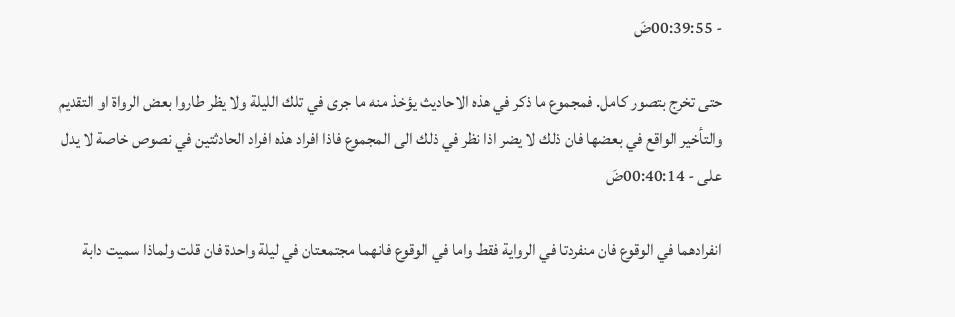- 00:39:55ضَ

حتى تخرج بتصور كامل. فمجموع ما ذكر في هذه الاحاديث يؤخذ منه ما جرى في تلك الليلة ولا يظر طاروا بعض الرواة او التقديم والتأخير الواقع في بعضها فان ذلك لا يضر اذا نظر في ذلك الى المجموع فاذا افراد هذه افراد الحادثتين في نصوص خاصة لا يدل على - 00:40:14ضَ

انفرادهما في الوقوع فان منفردتا في الرواية فقط واما في الوقوع فانهما مجتمعتان في ليلة واحدة فان قلت ولماذا سميت دابة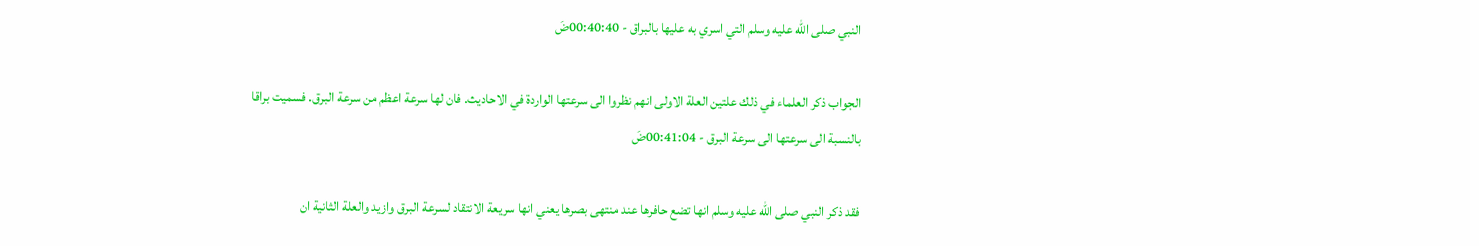النبي صلى الله عليه وسلم التي اسري به عليها بالبراق - 00:40:40ضَ

الجواب ذكر العلماء في ذلك علتين العلة الاولى انهم نظروا الى سرعتها الواردة في الاحاديث. فان لها سرعة اعظم من سرعة البرق. فسميت براقا بالنسبة الى سرعتها الى سرعة البرق - 00:41:04ضَ

فقد ذكر النبي صلى الله عليه وسلم انها تضع حافرها عند منتهى بصرها يعني انها سريعة الانتقاد لسرعة البرق وازيد والعلة الثانية ان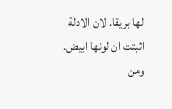لها بريقا. لان الادلة اثبتت ان لونها ابيض. ومن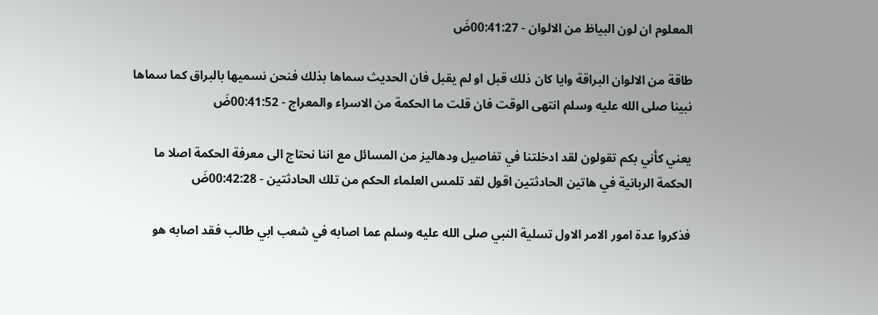المعلوم ان لون البياظ من الالوان - 00:41:27ضَ

طاقة من الالوان البراقة وايا كان ذلك قبل او لم يقبل فان الحديث سماها بذلك فنحن نسميها بالبراق كما سماها نبينا صلى الله عليه وسلم انتهى الوقت فان قلت ما الحكمة من الاسراء والمعراج - 00:41:52ضَ

يعني كأني بكم تقولون لقد ادخلتنا في تفاصيل ودهاليز من المسائل مع اننا نحتاج الى معرفة الحكمة اصلا ما الحكمة الربانية في هاتين الحادثتين اقول لقد تلمس العلماء الحكم من تلك الحادثتين - 00:42:28ضَ

فذكروا عدة امور الامر الاول تسلية النبي صلى الله عليه وسلم عما اصابه في شعب ابي طالب فقد اصابه هو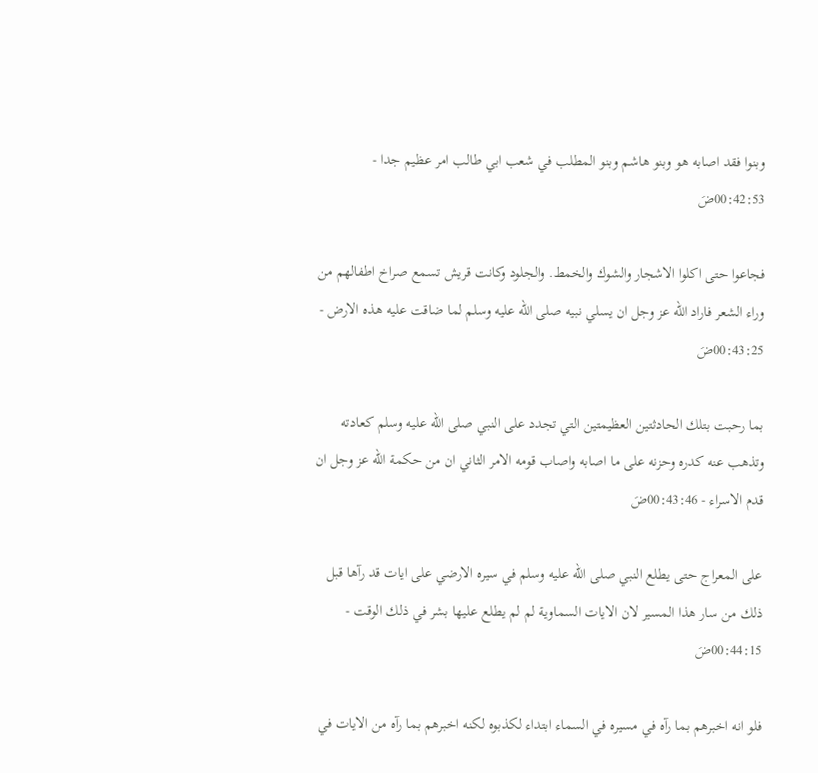وبنوا فقد اصابه هو وبنو هاشم وبنو المطلب في شعب ابي طالب امر عظيم جدا - 00:42:53ضَ

فجاعوا حتى اكلوا الاشجار والشوك والخمط. والجلود وكانت قريش تسمع صراخ اطفالهم من وراء الشعر فاراد الله عز وجل ان يسلي نبيه صلى الله عليه وسلم لما ضاقت عليه هذه الارض - 00:43:25ضَ

بما رحبت بتلك الحادثتين العظيمتين التي تجدد على النبي صلى الله عليه وسلم كعادته وتذهب عنه كدره وحزنه على ما اصابه واصاب قومه الامر الثاني ان من حكمة الله عز وجل ان قدم الاسراء - 00:43:46ضَ

على المعراج حتى يطلع النبي صلى الله عليه وسلم في سيره الارضي على ايات قد رآها قبل ذلك من سار هذا المسير لان الايات السماوية لم لم يطلع عليها بشر في ذلك الوقت - 00:44:15ضَ

فلو انه اخبرهم بما رآه في مسيره في السماء ابتداء لكذبوه لكنه اخبرهم بما رآه من الايات في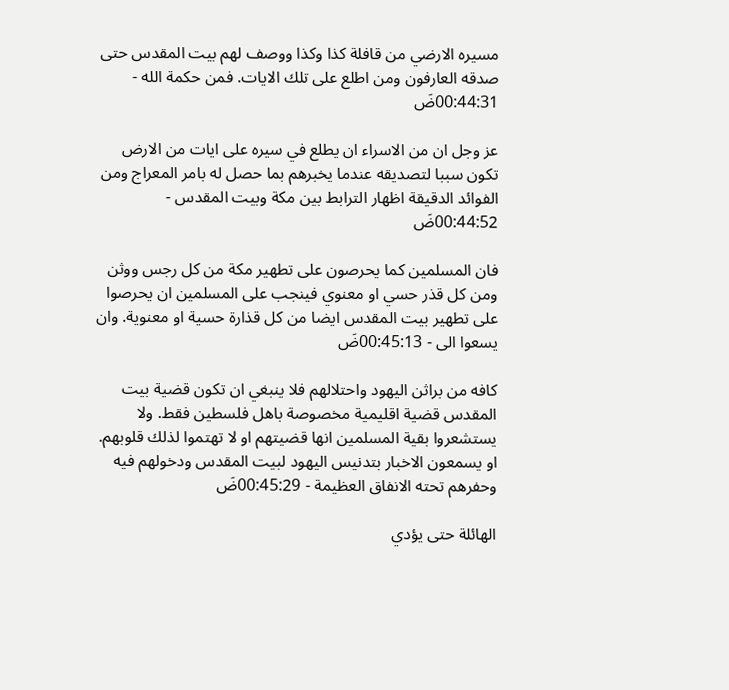مسيره الارضي من قافلة كذا وكذا ووصف لهم بيت المقدس حتى صدقه العارفون ومن اطلع على تلك الايات. فمن حكمة الله - 00:44:31ضَ

عز وجل ان من الاسراء ان يطلع في سيره على ايات من الارض تكون سببا لتصديقه عندما يخبرهم بما حصل له بامر المعراج ومن الفوائد الدقيقة اظهار الترابط بين مكة وبيت المقدس - 00:44:52ضَ

فان المسلمين كما يحرصون على تطهير مكة من كل رجس ووثن ومن كل قذر حسي او معنوي فينجب على المسلمين ان يحرصوا على تطهير بيت المقدس ايضا من كل قذارة حسية او معنوية. وان يسعوا الى - 00:45:13ضَ

كافه من براثن اليهود واحتلالهم فلا ينبغي ان تكون قضية بيت المقدس قضية اقليمية مخصوصة باهل فلسطين فقط. ولا يستشعروا بقية المسلمين انها قضيتهم او لا تهتموا لذلك قلوبهم. او يسمعون الاخبار بتدنيس اليهود لبيت المقدس ودخولهم فيه وحفرهم تحته الانفاق العظيمة - 00:45:29ضَ

الهائلة حتى يؤدي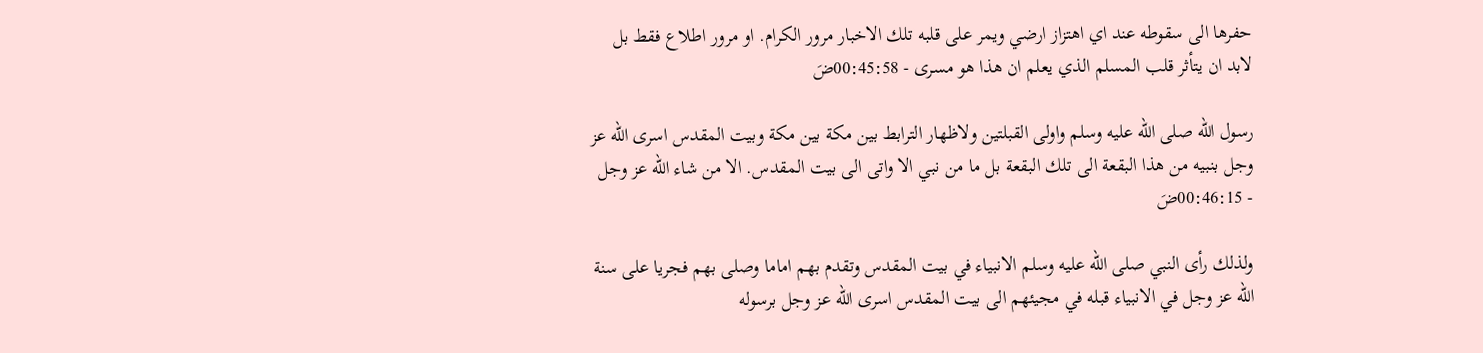حفرها الى سقوطه عند اي اهتزاز ارضي ويمر على قلبه تلك الاخبار مرور الكرام. او مرور اطلاع فقط بل لابد ان يتأثر قلب المسلم الذي يعلم ان هذا هو مسرى - 00:45:58ضَ

رسول الله صلى الله عليه وسلم واولى القبلتين ولاظهار الترابط بين مكة بين مكة وبيت المقدس اسرى الله عز وجل بنبيه من هذا البقعة الى تلك البقعة بل ما من نبي الا واتى الى بيت المقدس. الا من شاء الله عز وجل - 00:46:15ضَ

ولذلك رأى النبي صلى الله عليه وسلم الانبياء في بيت المقدس وتقدم بهم اماما وصلى بهم فجريا على سنة الله عز وجل في الانبياء قبله في مجيئهم الى بيت المقدس اسرى الله عز وجل برسوله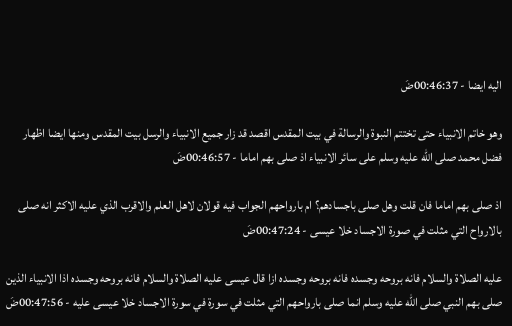اليه ايضا - 00:46:37ضَ

وهو خاتم الانبياء حتى تختتم النبوة والرسالة في بيت المقدس اقصد قد زار جميع الانبياء والرسل بيت المقدس ومنها ايضا اظهار فضل محمد صلى الله عليه وسلم على سائر الانبياء اذ صلى بهم اماما - 00:46:57ضَ

اذ صلى بهم اماما فان قلت وهل صلى باجسادهم؟ ام بارواحهم الجواب فيه قولان لاهل العلم والاقرب الذي عليه الاكثر انه صلى بالارواح التي مثلت في صورة الاجساد خلا عيسى - 00:47:24ضَ

عليه الصلاة والسلام فانه بروحه وجسده فانه بروحه وجسده ازا قال عيسى عليه الصلاة والسلام فانه بروحه وجسده اذا الانبياء الذين صلى بهم النبي صلى الله عليه وسلم انما صلى بارواحهم التي مثلت في سورة في سورة الاجساد خلا عيسى عليه - 00:47:56ضَ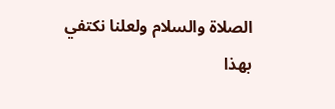الصلاة والسلام ولعلنا نكتفي بهذا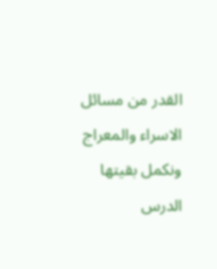القدر من مسائل الاسراء والمعراج ونكمل بقيتها الدرس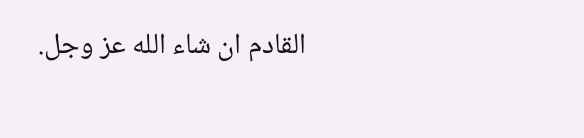القادم ان شاء الله عز وجل.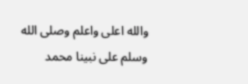والله اعلى واعلم وصلى الله وسلم على نبينا محمد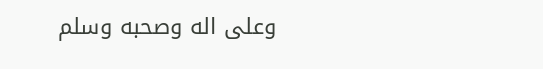وعلى اله وصحبه وسلم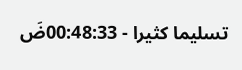تسليما كثيرا - 00:48:33ضَ